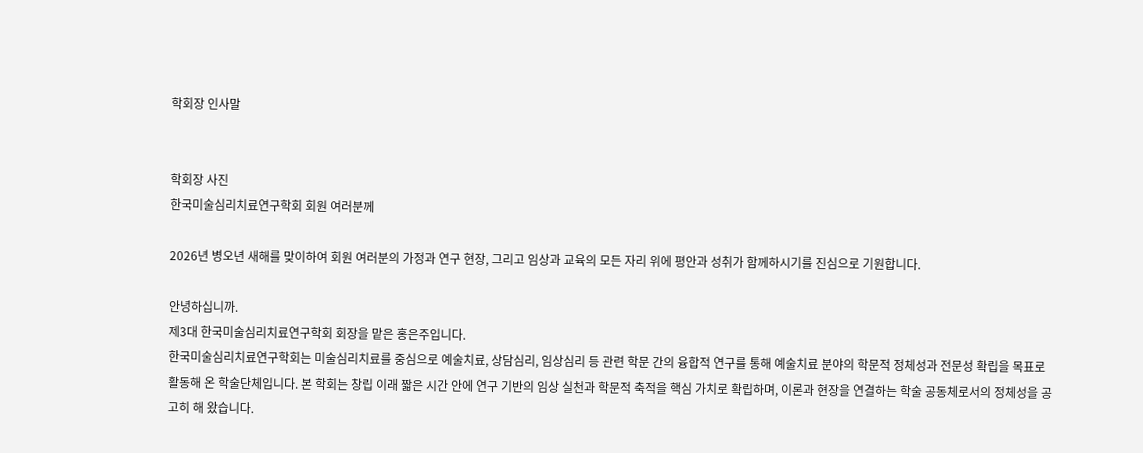학회장 인사말


학회장 사진
한국미술심리치료연구학회 회원 여러분께

2026년 병오년 새해를 맞이하여 회원 여러분의 가정과 연구 현장, 그리고 임상과 교육의 모든 자리 위에 평안과 성취가 함께하시기를 진심으로 기원합니다.

안녕하십니까.
제3대 한국미술심리치료연구학회 회장을 맡은 홍은주입니다.
한국미술심리치료연구학회는 미술심리치료를 중심으로 예술치료, 상담심리, 임상심리 등 관련 학문 간의 융합적 연구를 통해 예술치료 분야의 학문적 정체성과 전문성 확립을 목표로 활동해 온 학술단체입니다. 본 학회는 창립 이래 짧은 시간 안에 연구 기반의 임상 실천과 학문적 축적을 핵심 가치로 확립하며, 이론과 현장을 연결하는 학술 공동체로서의 정체성을 공고히 해 왔습니다.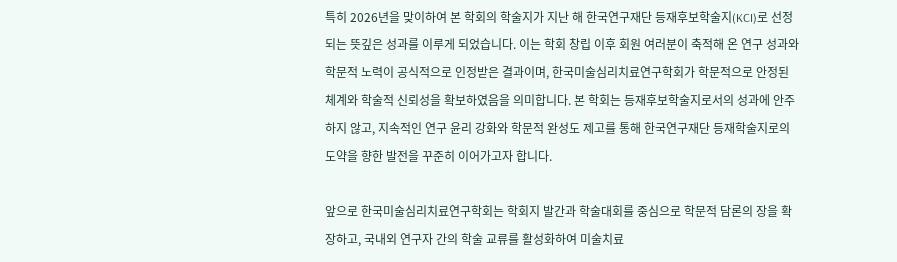특히 2026년을 맞이하여 본 학회의 학술지가 지난 해 한국연구재단 등재후보학술지(KCI)로 선정되는 뜻깊은 성과를 이루게 되었습니다. 이는 학회 창립 이후 회원 여러분이 축적해 온 연구 성과와 학문적 노력이 공식적으로 인정받은 결과이며, 한국미술심리치료연구학회가 학문적으로 안정된 체계와 학술적 신뢰성을 확보하였음을 의미합니다. 본 학회는 등재후보학술지로서의 성과에 안주하지 않고, 지속적인 연구 윤리 강화와 학문적 완성도 제고를 통해 한국연구재단 등재학술지로의 도약을 향한 발전을 꾸준히 이어가고자 합니다.

앞으로 한국미술심리치료연구학회는 학회지 발간과 학술대회를 중심으로 학문적 담론의 장을 확장하고, 국내외 연구자 간의 학술 교류를 활성화하여 미술치료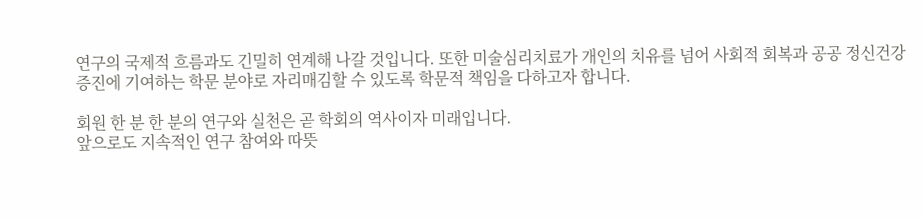연구의 국제적 흐름과도 긴밀히 연계해 나갈 것입니다. 또한 미술심리치료가 개인의 치유를 넘어 사회적 회복과 공공 정신건강 증진에 기여하는 학문 분야로 자리매김할 수 있도록 학문적 책임을 다하고자 합니다.

회원 한 분 한 분의 연구와 실천은 곧 학회의 역사이자 미래입니다.
앞으로도 지속적인 연구 참여와 따뜻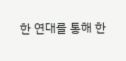한 연대를 통해 한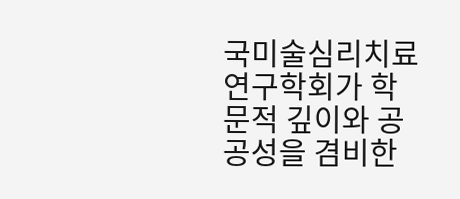국미술심리치료연구학회가 학문적 깊이와 공공성을 겸비한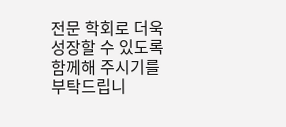전문 학회로 더욱 성장할 수 있도록 함께해 주시기를 부탁드립니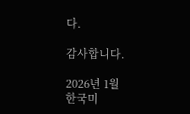다.

감사합니다.

2026년 1월
한국미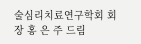술심리치료연구학회 회장 홍 은 주 드림